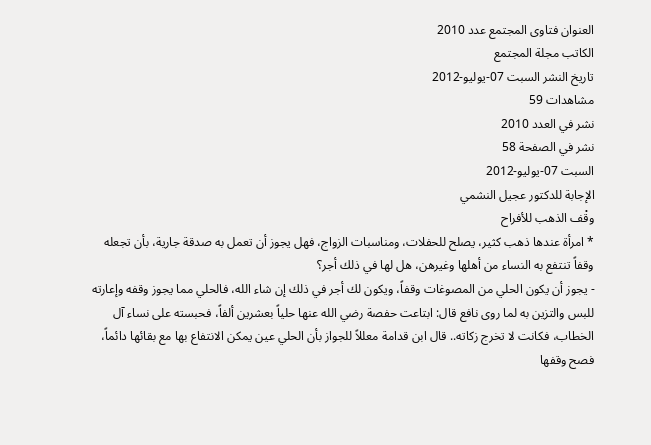العنوان فتاوى المجتمع عدد 2010
الكاتب مجلة المجتمع
تاريخ النشر السبت 07-يوليو-2012
مشاهدات 59
نشر في العدد 2010
نشر في الصفحة 58
السبت 07-يوليو-2012
الإجابة للدكتور عجيل النشمي
وقْف الذهب للأفراح
* امرأة عندها ذهب كثير، يصلح للحفلات، ومناسبات الزواج، فهل يجوز أن تعمل به صدقة جارية، بأن تجعله وقفاً تنتفع به النساء من أهلها وغيرهن، هل لها في ذلك أجر؟
- يجوز أن يكون الحلي من المصوغات وقفاً، ويكون لك أجر في ذلك إن شاء الله، فالحلي مما يجوز وقفه وإعارته للبس والتزين به لما روى نافع قال: ابتاعت حفصة رضي الله عنها حلياً بعشرين ألفاً، فحبسته على نساء آل الخطاب، فكانت لا تخرج زكاته.. قال ابن قدامة معللاً للجواز بأن الحلي عين يمكن الانتفاع بها مع بقائها دائماً، فصح وقفها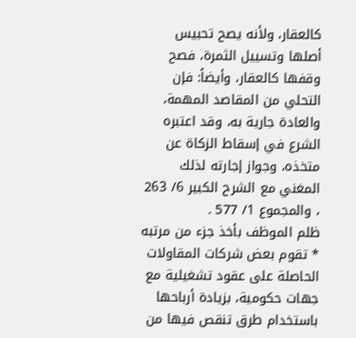كالعقار، ولأنه يصح تحبيس أصلها وتسييل الثمرة، فصح وقفها كالعقار، وأيضاً: فإن التحلي من المقاصد المهمة، والعادة جارية به، وقد اعتبره الشرع في إسقاط الزكاة عن متخذه، وجواز إجارته لذلك المغني مع الشرح الكبير 6/ 263 ، والمجموع 1/ 577 .
ظلم الموظف بأخذ جزء من مرتبه
* تقوم بعض شركات المقاولات الحاصلة على عقود تشغيلية مع جهات حكومية، بزيادة أرباحها باستخدام طرق تنقص فيها من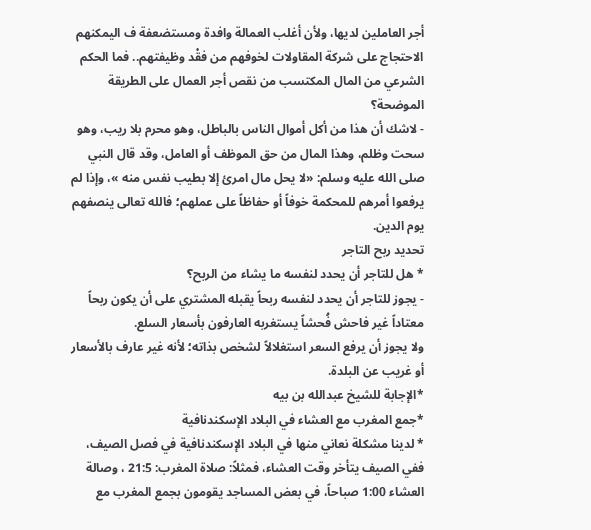أجر العاملين لديها، ولأن أغلب العمالة وافدة ومستضعفة ف اليمكنهم الاحتجاج على شركة المقاولات لخوفهم من فقْد وظيفتهم.. فما الحكم الشرعي من المال المكتسب من نقص أجر العمال على الطريقة الموضحة؟
- لاشك أن هذا من أكل أموال الناس بالباطل، وهو محرم بلا ريب، وهو سحت وظلم، وهذا المال من حق الموظف أو العامل، وقد قال النبي صلى الله عليه وسلم: «لا يحل مال امرئ إلا بطيب نفس منه »، وإذا لم يرفعوا أمرهم للمحكمة خوفاً أو حفاظاً على عملهم؛ فالله تعالى ينصفهم يوم الدين.
تحديد ربح التاجر
* هل للتاجر أن يحدد لنفسه ما يشاء من الربح؟
- يجوز للتاجر أن يحدد لنفسه ربحاً يقبله المشتري على أن يكون ربحاً معتاداً غير فاحش فُحشاً يستغربه العارفون بأسعار السلع.
ولا يجوز أن يرفع السعر استغلالاً لشخص بذاته؛ لأنه غير عارف بالأسعار أو غريب عن البلدة.
*الإجابة للشيخ عبدالله بن بيه
*جمع المغرب مع العشاء في البلاد الإسكندنافية
* لدينا مشكلة نعاني منها في البلاد الإسكندنافية في فصل الصيف، ففي الصيف يتأخر وقت العشاء، فمثلاً: صلاة المغرب: 21:5 ، وصالة العشاء 1:00 صباحاً، في بعض المساجد يقومون بجمع المغرب مع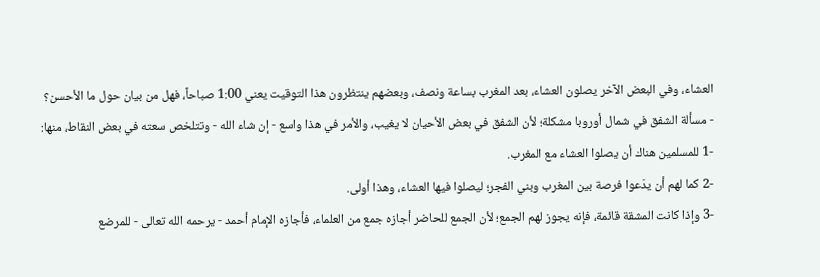العشاء، وفي البعض الآخر يصلون العشاء، بعد المغرب بساعة ونصف، وبعضهم ينتظرون هذا التوقيت يعني 1:00 صباحاً، فهل من بيان حول ما الأحسن؟
- مسألة الشفق في شمال أوروبا مشكلة؛ لأن الشفق في بعض الأحيان لا يغيب، والأمر في هذا واسع - إن شاء الله - وتتلخص سعته في بعض النقاط، منها:
-1 للمسلمين هناك أن يصلوا العشاء مع المغرب.
-2 كما لهم أن يدَعوا فرصة بين المغرب وبني الفجر؛ ليصلوا فيها العشاء، وهذا أولى.
-3 وإذا كانت المشقة قائمة، فإنه يجوز لهم الجمع؛ لأن الجمع للحاضر أجازه جمع من العلماء، فأجازه الإمام أحمد - يرحمه الله تعالى - للمرضع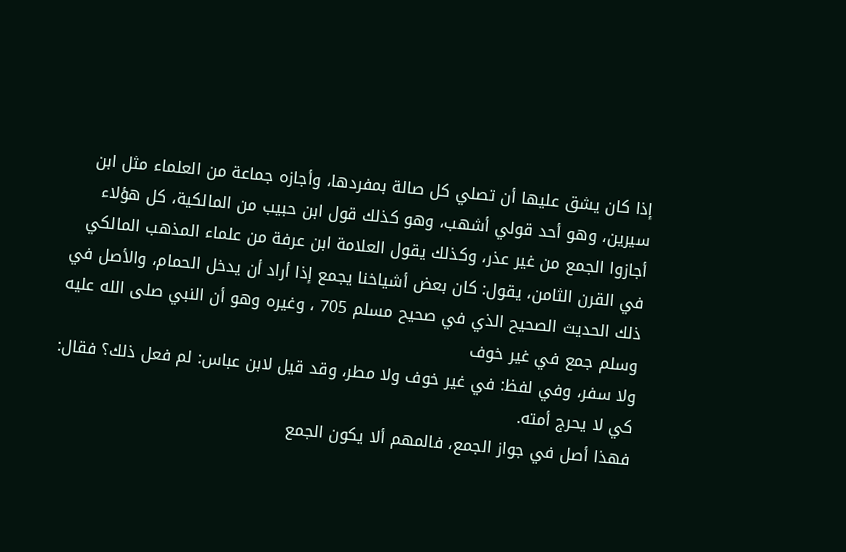إذا كان يشق عليها أن تصلي كل صالة بمفردها، وأجازه جماعة من العلماء مثل ابن سيرين، وهو أحد قولي أشهب، وهو كذلك قول ابن حبيب من المالكية، كل هؤلاء أجازوا الجمع من غير عذر، وكذلك يقول العلامة ابن عرفة من علماء المذهب المالكي في القرن الثامن، يقول: كان بعض أشياخنا يجمع إذا أراد أن يدخل الحمام، والأصل في ذلك الحديث الصحيح الذي في صحيح مسلم 705 ، وغيره وهو أن النبي صلى الله عليه وسلم جمع في غير خوف
ولا سفر، وفي لفظ: في غير خوف ولا مطر، وقد قيل لابن عباس: لم فعل ذلك؟ فقال: كي لا يحرج أمته.
فهذا أصل في جواز الجمع، فالمهم ألا يكون الجمع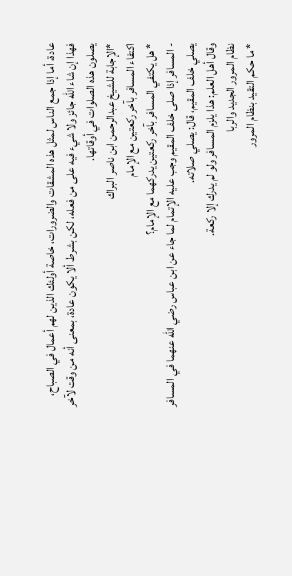عادة، أما إذا جمع الناس لمثل هذه المشقات والضرورات، خاصة أولئك الذين لهم أعمال في الصباح، فهذا إن شاء الله جائز ولا شيء فيه على من فعله، لكن بشرط ألا يكون عادة، بمعنى أنه من وقت لآخر يصلون هذه الصلوات في أوقاتها.
*الإجابة للشيخ عبدالرحمن ابن ناصر البراك
اكتفاء المسافر بآخر ركعتين مع الإمام
* هل يكتفي المسافر بآخر ركعتين يدركهما مع الإمام؟
- المسافر إذا صلى خلف المقيم وجب عليه الإتمام لما جاء عن ابن عباس رضي الله عنهما في المسافر يصلي خلف المقيم، قال: يصلي صلاته.
وقال أهل العلم: هذا يلزم المسافر ولو لم يدرك إلا ركعة.
نظام المرور الجديد والربا
* ما حكم التقيد بنظام المرور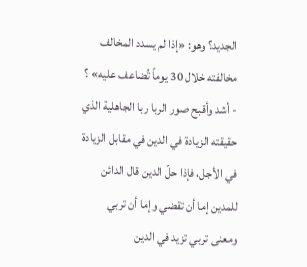الجديد؟ وهو: «إذا لم يسدد المخالف مخالفته خلال 30 يوماً تُضاعف عليه» ؟
- أشد وأقبح صور الربا ربا الجاهلية الذي حقيقته الزيادة في الدين في مقابل الزيادة في الأجل، فإذا حلّ الدين قال الدائن للمدين إما أن تقضي وإما أن تربي ومعنى تربي تزيد في الدين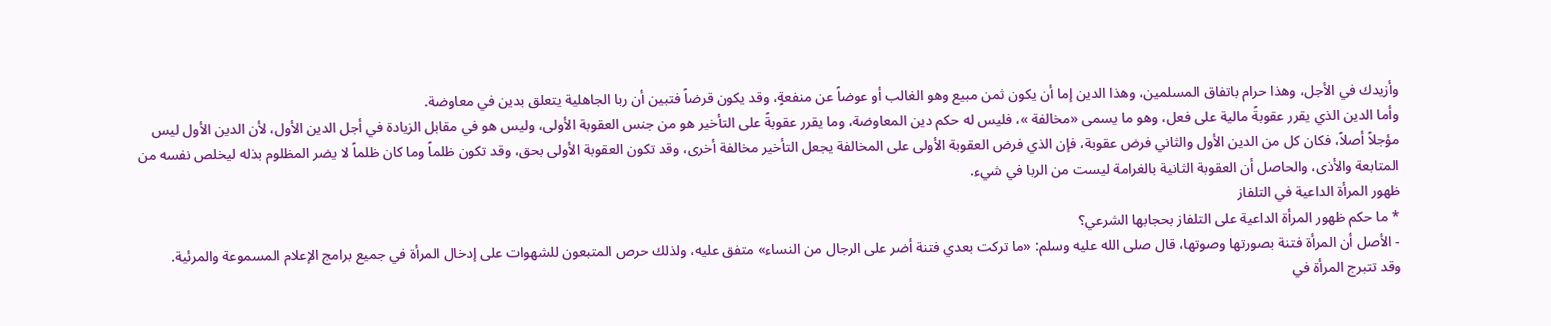وأزيدك في الأجل، وهذا حرام باتفاق المسلمين، وهذا الدين إما أن يكون ثمن مبيع وهو الغالب أو عوضاً عن منفعةٍ، وقد يكون قرضاً فتبين أن ربا الجاهلية يتعلق بدين في معاوضة.
وأما الدين الذي يقرر عقوبةً مالية على فعل، وهو ما يسمى «مخالفة »، فليس له حكم دين المعاوضة، وما يقرر عقوبةً على التأخير هو من جنس العقوبة الأولى، وليس هو في مقابل الزيادة في أجل الدين الأول، لأن الدين الأول ليس مؤجلاً أصلاً، فكان كل من الدين الأول والثاني فرض عقوبة، فإن الذي فرض العقوبة الأولى على المخالفة يجعل التأخير مخالفة أخرى، وقد تكون العقوبة الأولى بحق، وقد تكون ظلماً وما كان ظلماً لا يضر المظلوم بذله ليخلص نفسه من المتابعة والأذى، والحاصل أن العقوبة الثانية بالغرامة ليست من الربا في شيء.
ظهور المرأة الداعية في التلفاز
* ما حكم ظهور المرأة الداعية على التلفاز بحجابها الشرعي؟
- الأصل أن المرأة فتنة بصورتها وصوتها، قال صلى الله عليه وسلم: «ما تركت بعدي فتنة أضر على الرجال من النساء» متفق عليه، ولذلك حرص المتبعون للشهوات على إدخال المرأة في جميع برامج الإعلام المسموعة والمرئية.
وقد تتبرج المرأة في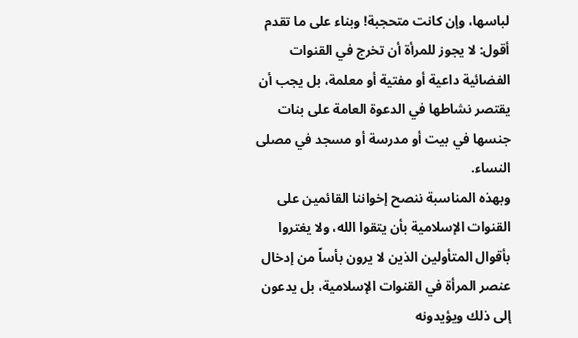لباسها، وإن كانت متحجبة! وبناء على ما تقدم أقول: لا يجوز للمرأة أن تخرج في القنوات الفضائية داعية أو مفتية أو معلمة، بل يجب أن يقتصر نشاطها في الدعوة العامة على بنات جنسها في بيت أو مدرسة أو مسجد في مصلى النساء.
وبهذه المناسبة ننصح إخواننا القائمين على القنوات الإسلامية بأن يتقوا الله، ولا يغتروا بأقوال المتأولين الذين لا يرون بأساً من إدخال عنصر المرأة في القنوات الإسلامية، بل يدعون إلى ذلك ويؤيدونه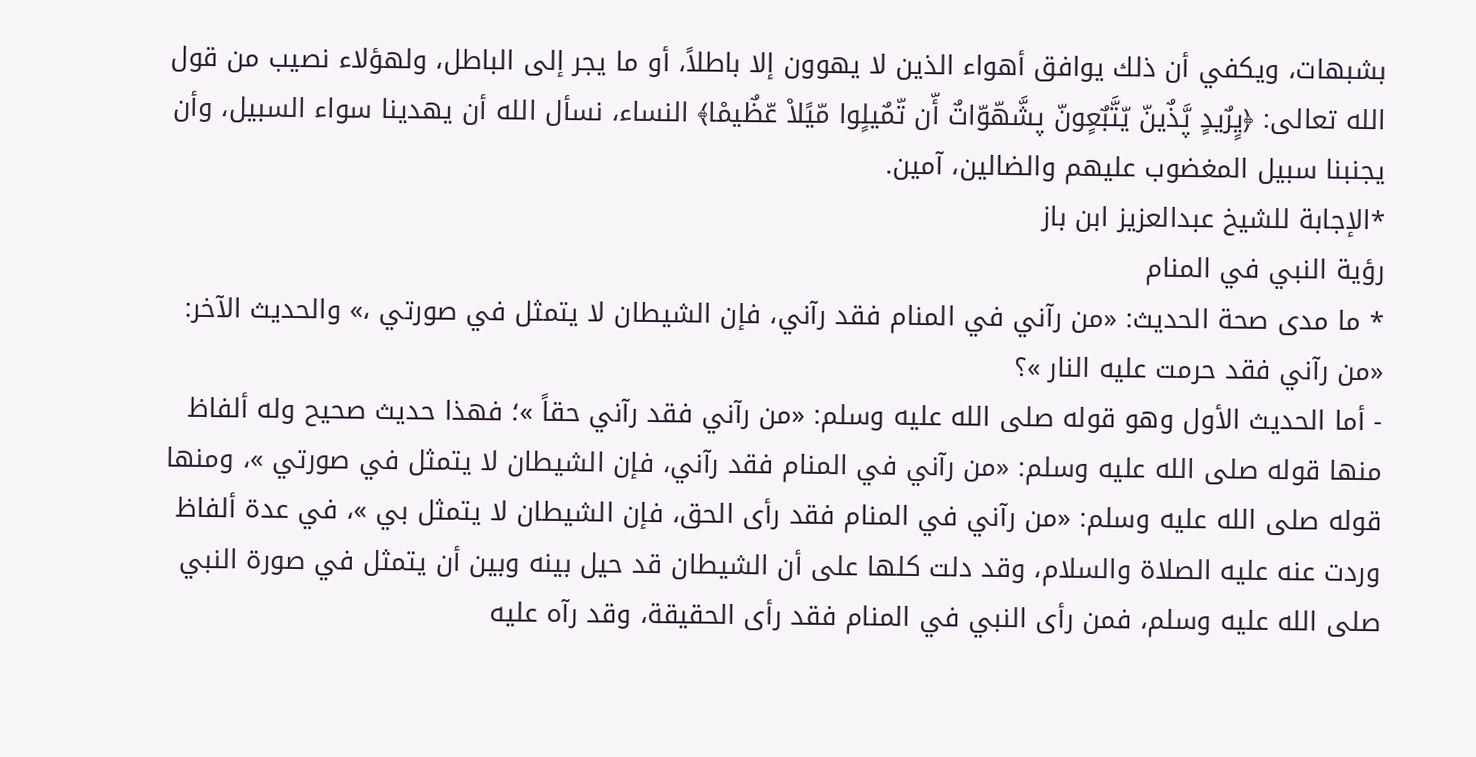بشبهات، ويكفي أن ذلك يوافق أهواء الذين لا يهوون إلا باطلاً، أو ما يجر إلى الباطل، ولهؤلاء نصيب من قول الله تعالى: ﴿يٍرٌيدٍ پَّذٌينّ يّتَّبٌعٍونّ پشَّهّوّاتٌ أّن تّمٌيلٍوا مّيًلاْ عّظٌيمْا﴾ النساء، نسأل الله أن يهدينا سواء السبيل، وأن يجنبنا سبيل المغضوب عليهم والضالين، آمين.
*الإجابة للشيخ عبدالعزيز ابن باز
رؤية النبي في المنام
* ما مدى صحة الحديث: «من رآني في المنام فقد رآني، فإن الشيطان لا يتمثل في صورتي ،» والحديث الآخر: «من رآني فقد حرمت عليه النار »؟
- أما الحديث الأول وهو قوله صلى الله عليه وسلم: «من رآني فقد رآني حقاً »؛ فهذا حديث صحيح وله ألفاظ منها قوله صلى الله عليه وسلم: «من رآني في المنام فقد رآني، فإن الشيطان لا يتمثل في صورتي »، ومنها قوله صلى الله عليه وسلم: «من رآني في المنام فقد رأى الحق، فإن الشيطان لا يتمثل بي »، في عدة ألفاظ وردت عنه عليه الصلاة والسلام، وقد دلت كلها على أن الشيطان قد حيل بينه وبين أن يتمثل في صورة النبي صلى الله عليه وسلم، فمن رأى النبي في المنام فقد رأى الحقيقة، وقد رآه عليه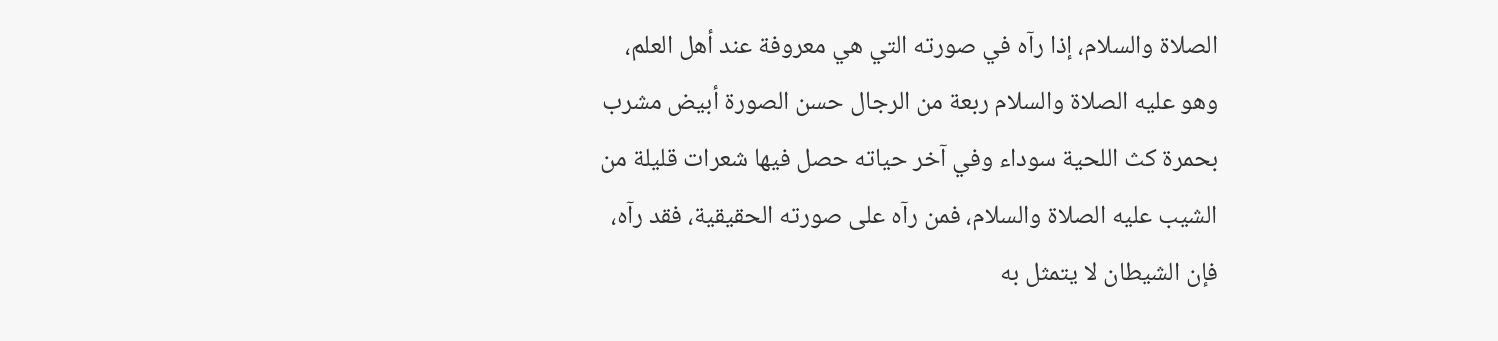الصلاة والسلام، إذا رآه في صورته التي هي معروفة عند أهل العلم، وهو عليه الصلاة والسلام ربعة من الرجال حسن الصورة أبيض مشرب بحمرة كث اللحية سوداء وفي آخر حياته حصل فيها شعرات قليلة من الشيب عليه الصلاة والسلام، فمن رآه على صورته الحقيقية، فقد رآه، فإن الشيطان لا يتمثل به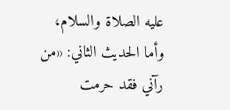عليه الصلاة والسلام، وأما الحديث الثاني: «من رآني فقد حرمت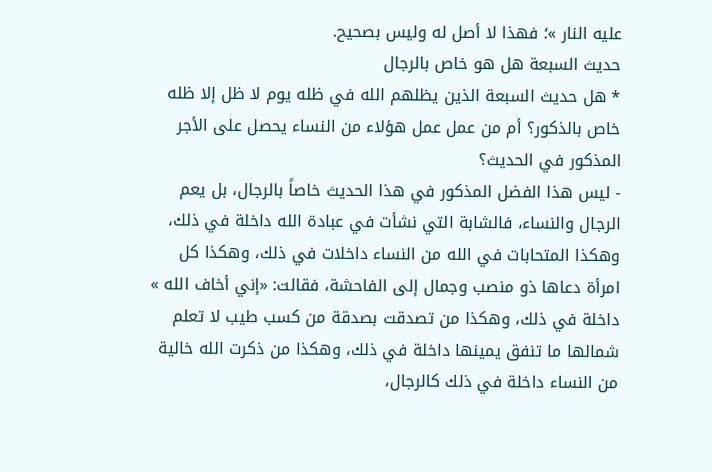عليه النار »؛ فهذا لا أصل له وليس بصحيح.
حديث السبعة هل هو خاص بالرجال
* هل حديث السبعة الذين يظلهم الله في ظله يوم لا ظل إلا ظله خاص بالذكور؟ أم من عمل عمل هؤلاء من النساء يحصل على الأجر المذكور في الحديث؟
- ليس هذا الفضل المذكور في هذا الحديث خاصاً بالرجال، بل يعم الرجال والنساء، فالشابة التي نشأت في عبادة الله داخلة في ذلك، وهكذا المتحابات في الله من النساء داخلات في ذلك، وهكذا كل امرأة دعاها ذو منصب وجمال إلى الفاحشة، فقالت: «إني أخاف الله » داخلة في ذلك، وهكذا من تصدقت بصدقة من كسب طيب لا تعلم شمالها ما تنفق يمينها داخلة في ذلك، وهكذا من ذكرت الله خالية من النساء داخلة في ذلك كالرجال،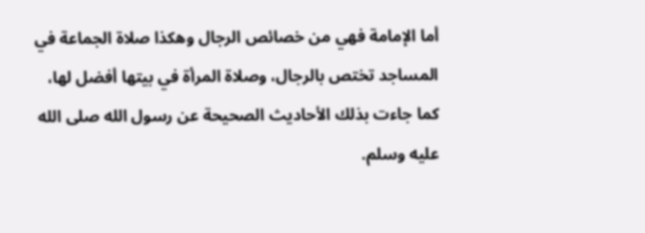أما الإمامة فهي من خصائص الرجال وهكذا صلاة الجماعة في المساجد تختص بالرجال، وصلاة المرأة في بيتها أفضل لها، كما جاءت بذلك الأحاديث الصحيحة عن رسول الله صلى الله عليه وسلم.